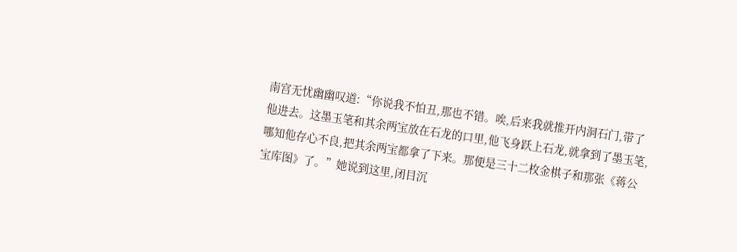南宫无忧幽幽叹道:“你说我不怕丑,那也不错。唉,后来我就推开内洞石门,带了他进去。这墨玉笔和其余两宝放在石龙的口里,他飞身跃上石龙,就拿到了墨玉笔,哪知他存心不良,把其余两宝都拿了下来。那便是三十二枚金棋子和那张《蒋公宝库图》了。”她说到这里,闭目沉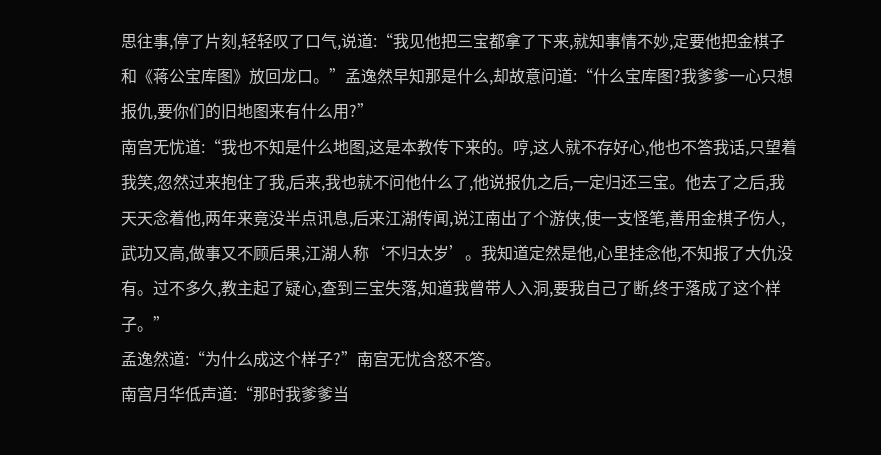思往事,停了片刻,轻轻叹了口气,说道:“我见他把三宝都拿了下来,就知事情不妙,定要他把金棋子和《蒋公宝库图》放回龙口。”孟逸然早知那是什么,却故意问道:“什么宝库图?我爹爹一心只想报仇,要你们的旧地图来有什么用?”
南宫无忧道:“我也不知是什么地图,这是本教传下来的。哼,这人就不存好心,他也不答我话,只望着我笑,忽然过来抱住了我,后来,我也就不问他什么了,他说报仇之后,一定归还三宝。他去了之后,我天天念着他,两年来竟没半点讯息,后来江湖传闻,说江南出了个游侠,使一支怪笔,善用金棋子伤人,武功又高,做事又不顾后果,江湖人称‘不归太岁’。我知道定然是他,心里挂念他,不知报了大仇没有。过不多久,教主起了疑心,查到三宝失落,知道我曾带人入洞,要我自己了断,终于落成了这个样子。”
孟逸然道:“为什么成这个样子?”南宫无忧含怒不答。
南宫月华低声道:“那时我爹爹当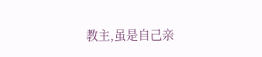教主,虽是自己亲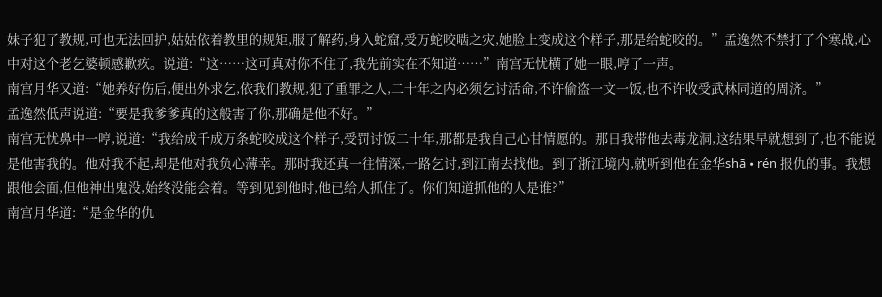妹子犯了教规,可也无法回护,姑姑依着教里的规矩,服了解药,身入蛇窟,受万蛇咬啮之灾,她脸上变成这个样子,那是给蛇咬的。”孟逸然不禁打了个寒战,心中对这个老乞婆顿感歉疚。说道:“这……这可真对你不住了,我先前实在不知道……”南宫无忧横了她一眼,哼了一声。
南宫月华又道:“她养好伤后,便出外求乞,依我们教规,犯了重罪之人,二十年之内必须乞讨活命,不许偷盗一文一饭,也不许收受武林同道的周济。”
孟逸然低声说道:“要是我爹爹真的这般害了你,那确是他不好。”
南宫无忧鼻中一哼,说道:“我给成千成万条蛇咬成这个样子,受罚讨饭二十年,那都是我自己心甘情愿的。那日我带他去毒龙洞,这结果早就想到了,也不能说是他害我的。他对我不起,却是他对我负心薄幸。那时我还真一往情深,一路乞讨,到江南去找他。到了浙江境内,就听到他在金华shā • rén 报仇的事。我想跟他会面,但他神出鬼没,始终没能会着。等到见到他时,他已给人抓住了。你们知道抓他的人是谁?”
南宫月华道:“是金华的仇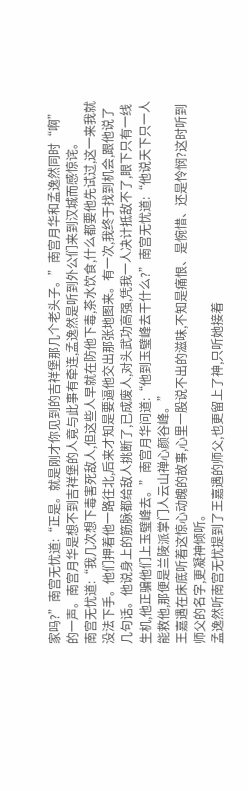家吗?”南宫无忧道:“正是。就是刚才你见到的吉祥堡那几个老头子。”南宫月华和孟逸然同时“啊”的一声。南宫月华是想不到吉祥堡的人竟与此事有牵连,孟逸然是听到外公们来到汉城而感惊诧。
南宫无忧道:“我几次想下毒害死敌人,但这些人早就在防他下毒,茶水饮食,什么都要他先试过,这一来我就没法下手。他们押着他一路往北,后来才知是要逼他交出那张地图来。有一次,我终于找到机会,跟他说了几句话。他说身上的筋脉都给敌人挑断了,已成废人,对头武功高强,凭我一人决计抵敌不了,眼下只有一线生机,他正骗他们上玉璧峰去。”南宫月华问道:“他到玉璧峰去干什么?”南宫无忧道:“他说天下只一人能救他,那便是兰陵派掌门人云山禅心颜谷峰。”
王嘉遇在床底听着这惊心动魄的故事,心里一股说不出的滋味,不知是痛恨、是惋惜、还是怜悯?这时听到师父的名字,更凝神倾听。
孟逸然听南宫无忧提到了王嘉遇的师父,也更留上了神,只听她接着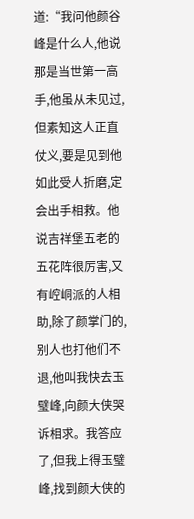道:“我问他颜谷峰是什么人,他说那是当世第一高手,他虽从未见过,但素知这人正直仗义,要是见到他如此受人折磨,定会出手相救。他说吉祥堡五老的五花阵很厉害,又有崆峒派的人相助,除了颜掌门的,别人也打他们不退,他叫我快去玉璧峰,向颜大侠哭诉相求。我答应了,但我上得玉璧峰,找到颜大侠的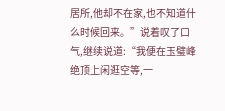居所,他却不在家,也不知道什么时候回来。”说着叹了口气,继续说道:“我便在玉璧峰绝顶上闲逛空等,一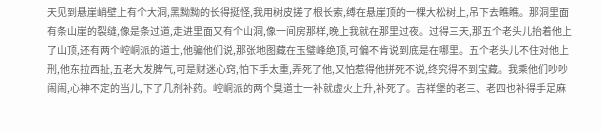天见到悬崖峭壁上有个大洞,黑黝黝的长得挺怪,我用树皮搓了根长索,缚在悬崖顶的一棵大松树上,吊下去瞧瞧。那洞里面有条山崖的裂缝,像是条过道,走进里面又有个山洞,像一间房那样,晚上我就在那里过夜。过得三天,那五个老头儿抬着他上了山顶,还有两个崆峒派的道士,他骗他们说,那张地图藏在玉璧峰绝顶,可偏不肯说到底是在哪里。五个老头儿不住对他上刑,他东拉西扯,五老大发脾气,可是财迷心窍,怕下手太重,弄死了他,又怕惹得他拼死不说,终究得不到宝藏。我乘他们吵吵闹闹,心神不定的当儿,下了几剂补药。崆峒派的两个臭道士一补就虚火上升,补死了。吉祥堡的老三、老四也补得手足麻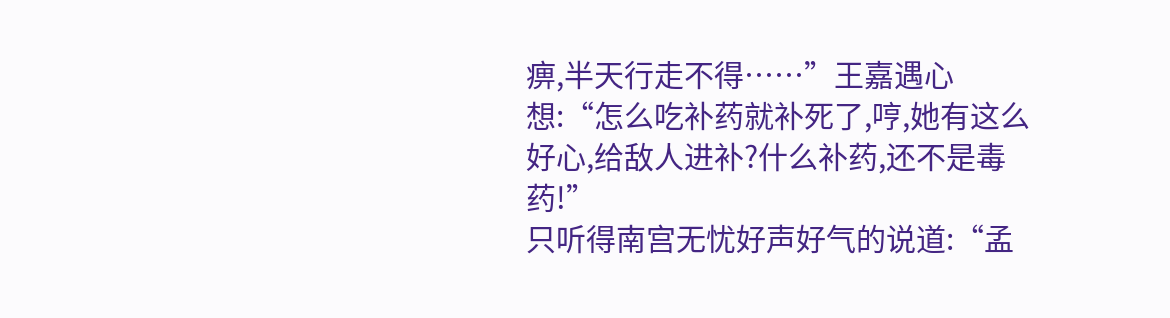痹,半天行走不得……”王嘉遇心想:“怎么吃补药就补死了,哼,她有这么好心,给敌人进补?什么补药,还不是毒药!”
只听得南宫无忧好声好气的说道:“孟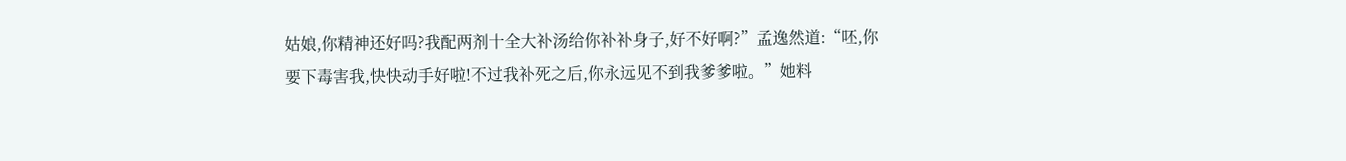姑娘,你精神还好吗?我配两剂十全大补汤给你补补身子,好不好啊?”孟逸然道:“呸,你要下毒害我,快快动手好啦!不过我补死之后,你永远见不到我爹爹啦。”她料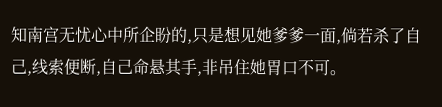知南宫无忧心中所企盼的,只是想见她爹爹一面,倘若杀了自己,线索便断,自己命悬其手,非吊住她胃口不可。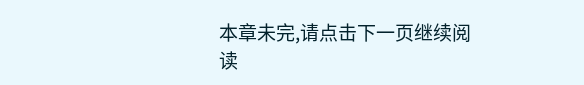本章未完,请点击下一页继续阅读